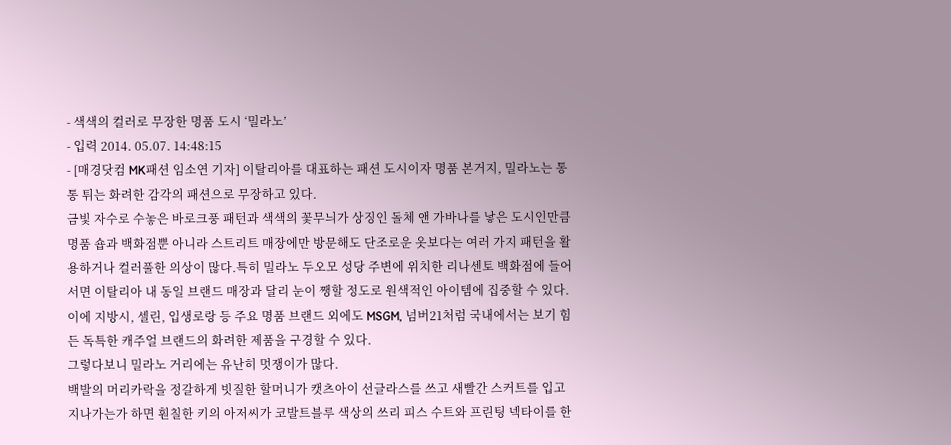- 색색의 컬러로 무장한 명품 도시 ‘밀라노’
- 입력 2014. 05.07. 14:48:15
- [매경닷컴 MK패션 임소연 기자] 이탈리아를 대표하는 패션 도시이자 명품 본거지, 밀라노는 통통 튀는 화려한 감각의 패션으로 무장하고 있다.
금빛 자수로 수놓은 바로크풍 패턴과 색색의 꽃무늬가 상징인 돌체 앤 가바나를 낳은 도시인만큼 명품 숍과 백화점뿐 아니라 스트리트 매장에만 방문해도 단조로운 옷보다는 여러 가지 패턴을 활용하거나 컬러풀한 의상이 많다.특히 밀라노 두오모 성당 주변에 위치한 리나센토 백화점에 들어서면 이탈리아 내 동일 브랜드 매장과 달리 눈이 쨍할 정도로 원색적인 아이템에 집중할 수 있다.
이에 지방시, 셀린, 입생로랑 등 주요 명품 브랜드 외에도 MSGM, 넘버21처럼 국내에서는 보기 힘든 독특한 캐주얼 브랜드의 화려한 제품을 구경할 수 있다.
그렇다보니 밀라노 거리에는 유난히 멋쟁이가 많다.
백발의 머리카락을 정갈하게 빗질한 할머니가 캣츠아이 선글라스를 쓰고 새빨간 스커트를 입고 지나가는가 하면 훤칠한 키의 아저씨가 코발트블루 색상의 쓰리 피스 수트와 프린팅 넥타이를 한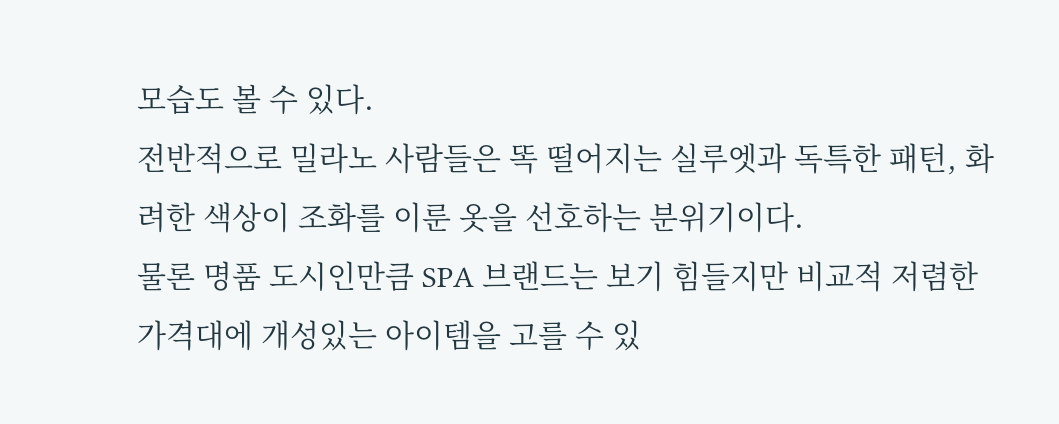모습도 볼 수 있다.
전반적으로 밀라노 사람들은 똑 떨어지는 실루엣과 독특한 패턴, 화려한 색상이 조화를 이룬 옷을 선호하는 분위기이다.
물론 명품 도시인만큼 SPA 브랜드는 보기 힘들지만 비교적 저렴한 가격대에 개성있는 아이템을 고를 수 있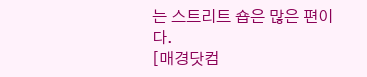는 스트리트 숍은 많은 편이다.
[매경닷컴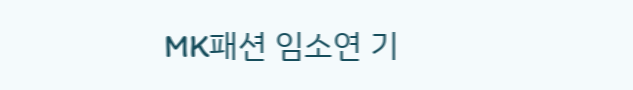MK패션 임소연 기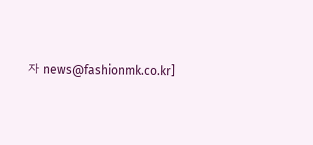자 news@fashionmk.co.kr]